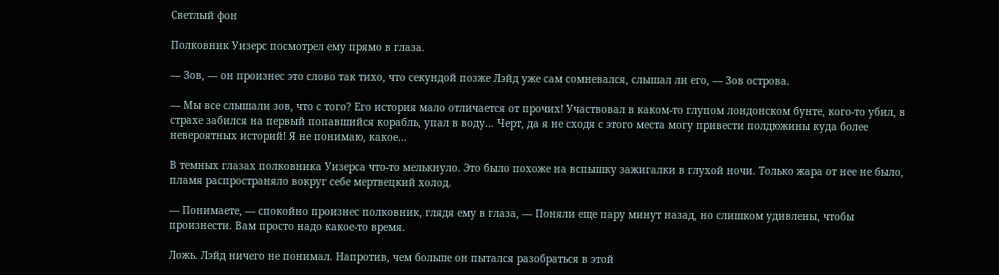Светлый фон

Полковник Уизерс посмотрел ему прямо в глаза.

— Зов, — он произнес это слово так тихо, что секундой позже Лэйд уже сам сомневался, слышал ли его, — Зов острова.

— Мы все слышали зов, что с того? Его история мало отличается от прочих! Участвовал в каком-то глупом лондонском бунте, кого-то убил, в страхе забился на первый попавшийся корабль, упал в воду… Черт, да я не сходя с этого места могу привести полдюжины куда более невероятных историй! Я не понимаю, какое…

В темных глазах полковника Уизерса что-то мелькнуло. Это было похоже на вспышку зажигалки в глухой ночи. Только жара от нее не было, пламя распространяло вокруг себе мертвецкий холод.

— Понимаете, — спокойно произнес полковник, глядя ему в глаза, — Поняли еще пару минут назад, но слишком удивлены, чтобы произнести. Вам просто надо какое-то время.

Ложь. Лэйд ничего не понимал. Напротив, чем больше он пытался разобраться в этой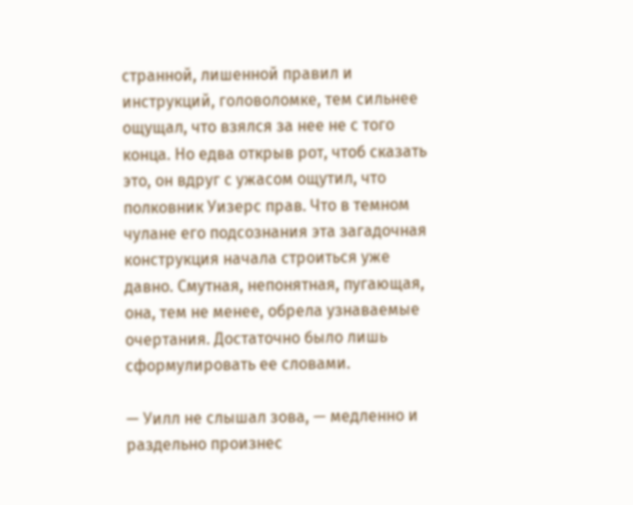странной, лишенной правил и инструкций, головоломке, тем сильнее ощущал, что взялся за нее не с того конца. Но едва открыв рот, чтоб сказать это, он вдруг с ужасом ощутил, что полковник Уизерс прав. Что в темном чулане его подсознания эта загадочная конструкция начала строиться уже давно. Смутная, непонятная, пугающая, она, тем не менее, обрела узнаваемые очертания. Достаточно было лишь сформулировать ее словами.

— Уилл не слышал зова, — медленно и раздельно произнес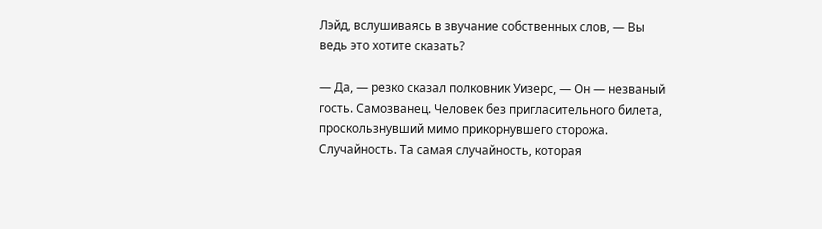Лэйд, вслушиваясь в звучание собственных слов, — Вы ведь это хотите сказать?

— Да, — резко сказал полковник Уизерс, — Он — незваный гость. Самозванец. Человек без пригласительного билета, проскользнувший мимо прикорнувшего сторожа. Случайность. Та самая случайность, которая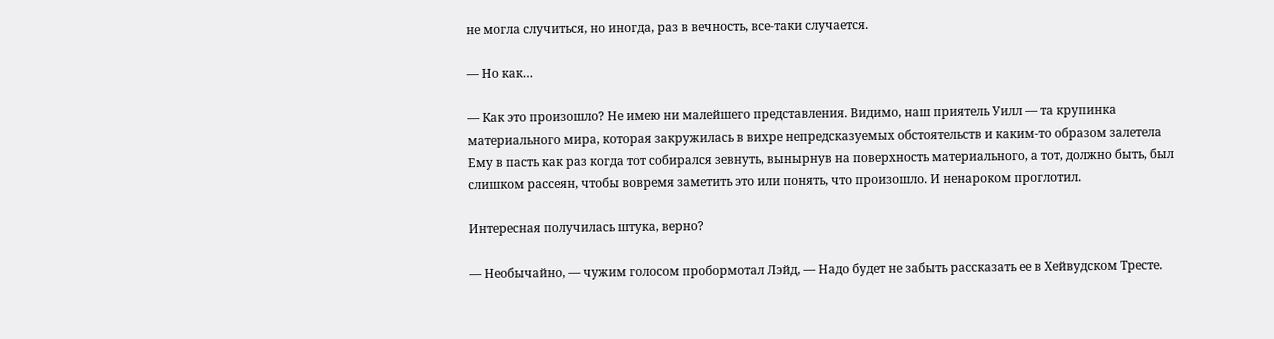не могла случиться, но иногда, раз в вечность, все-таки случается.

— Но как…

— Как это произошло? Не имею ни малейшего представления. Видимо, наш приятель Уилл — та крупинка материального мира, которая закружилась в вихре непредсказуемых обстоятельств и каким-то образом залетела Ему в пасть как раз когда тот собирался зевнуть, вынырнув на поверхность материального, а тот, должно быть, был слишком рассеян, чтобы вовремя заметить это или понять, что произошло. И ненароком проглотил.

Интересная получилась штука, верно?

— Необычайно, — чужим голосом пробормотал Лэйд, — Надо будет не забыть рассказать ее в Хейвудском Тресте.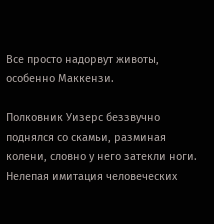Все просто надорвут животы, особенно Маккензи.

Полковник Уизерс беззвучно поднялся со скамьи, разминая колени, словно у него затекли ноги. Нелепая имитация человеческих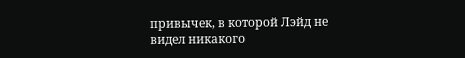привычек, в которой Лэйд не видел никакого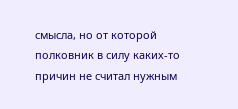смысла, но от которой полковник в силу каких-то причин не считал нужным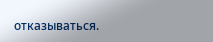отказываться.